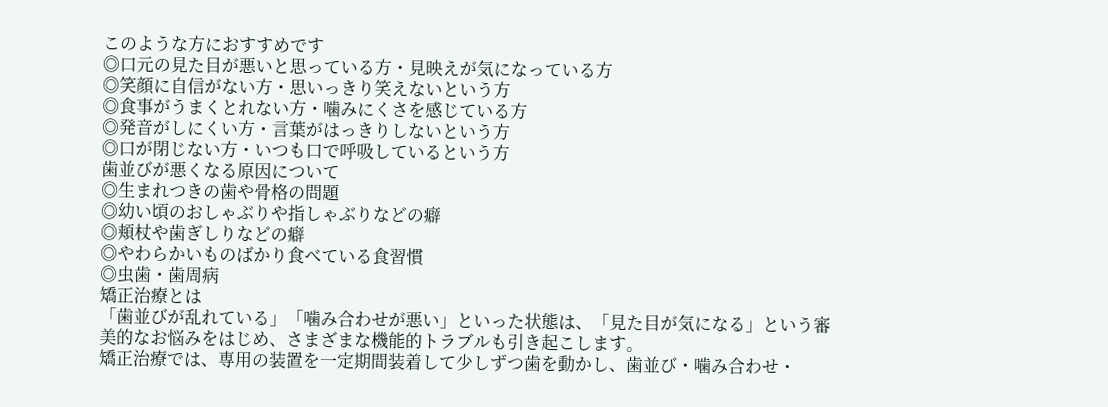このような方におすすめです
◎口元の見た目が悪いと思っている方・見映えが気になっている方
◎笑顔に自信がない方・思いっきり笑えないという方
◎食事がうまくとれない方・噛みにくさを感じている方
◎発音がしにくい方・言葉がはっきりしないという方
◎口が閉じない方・いつも口で呼吸しているという方
歯並びが悪くなる原因について
◎生まれつきの歯や骨格の問題
◎幼い頃のおしゃぶりや指しゃぶりなどの癖
◎頬杖や歯ぎしりなどの癖
◎やわらかいものばかり食べている食習慣
◎虫歯・歯周病
矯正治療とは
「歯並びが乱れている」「噛み合わせが悪い」といった状態は、「見た目が気になる」という審美的なお悩みをはじめ、さまざまな機能的トラブルも引き起こします。
矯正治療では、専用の装置を一定期間装着して少しずつ歯を動かし、歯並び・噛み合わせ・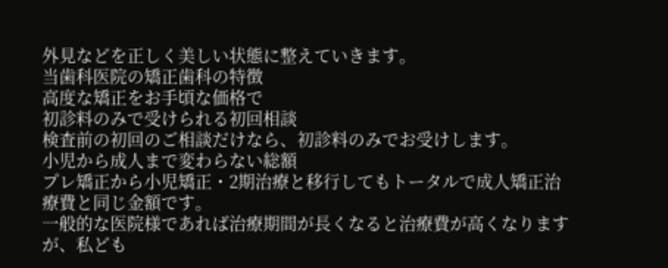外見などを正しく美しい状態に整えていきます。
当歯科医院の矯正歯科の特徴
高度な矯正をお手頃な価格で
初診料のみで受けられる初回相談
検査前の初回のご相談だけなら、初診料のみでお受けします。
小児から成人まで変わらない総額
プレ矯正から小児矯正・2期治療と移行してもトータルで成人矯正治療費と同じ金額です。
一般的な医院様であれば治療期間が長くなると治療費が高くなりますが、私ども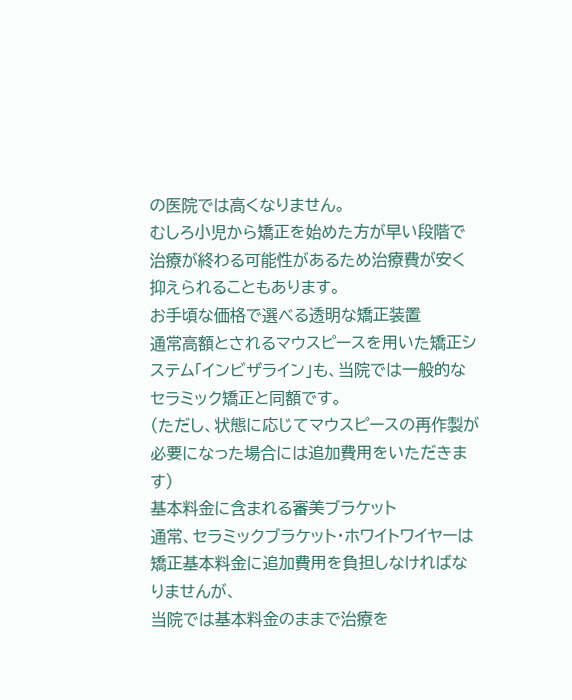の医院では高くなりません。
むしろ小児から矯正を始めた方が早い段階で治療が終わる可能性があるため治療費が安く抑えられることもあります。
お手頃な価格で選べる透明な矯正装置
通常高額とされるマウスピースを用いた矯正システム「インビザライン」も、当院では一般的なセラミック矯正と同額です。
(ただし、状態に応じてマウスピースの再作製が必要になった場合には追加費用をいただきます)
基本料金に含まれる審美ブラケット
通常、セラミックブラケット・ホワイトワイヤーは矯正基本料金に追加費用を負担しなければなりませんが、
当院では基本料金のままで治療を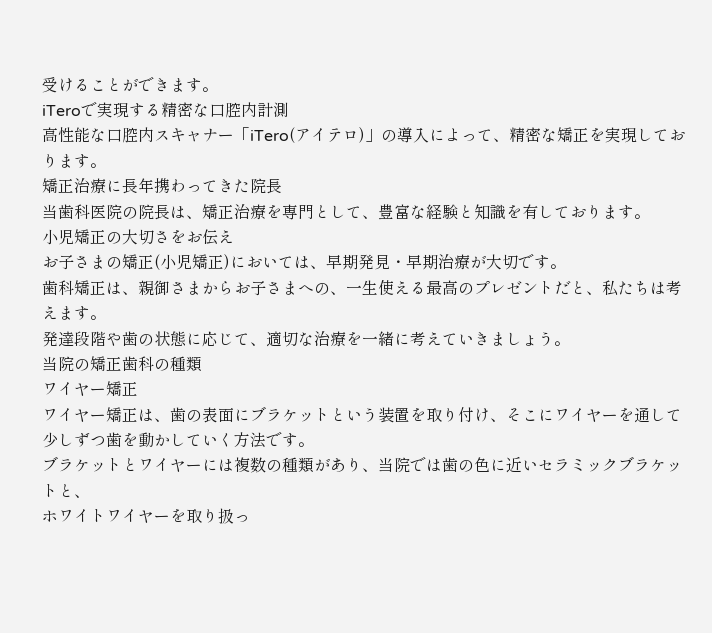受けることができます。
iTeroで実現する精密な口腔内計測
高性能な口腔内スキャナー「iTero(アイテロ)」の導入によって、精密な矯正を実現しております。
矯正治療に長年携わってきた院長
当歯科医院の院長は、矯正治療を専門として、豊富な経験と知識を有しております。
小児矯正の大切さをお伝え
お子さまの矯正(小児矯正)においては、早期発見・早期治療が大切です。
歯科矯正は、親御さまからお子さまへの、一生使える最高のプレゼントだと、私たちは考えます。
発達段階や歯の状態に応じて、適切な治療を一緒に考えていきましょう。
当院の矯正歯科の種類
ワイヤー矯正
ワイヤー矯正は、歯の表面にブラケットという装置を取り付け、そこにワイヤーを通して少しずつ歯を動かしていく方法です。
ブラケットとワイヤーには複数の種類があり、当院では歯の色に近いセラミックブラケットと、
ホワイトワイヤーを取り扱っ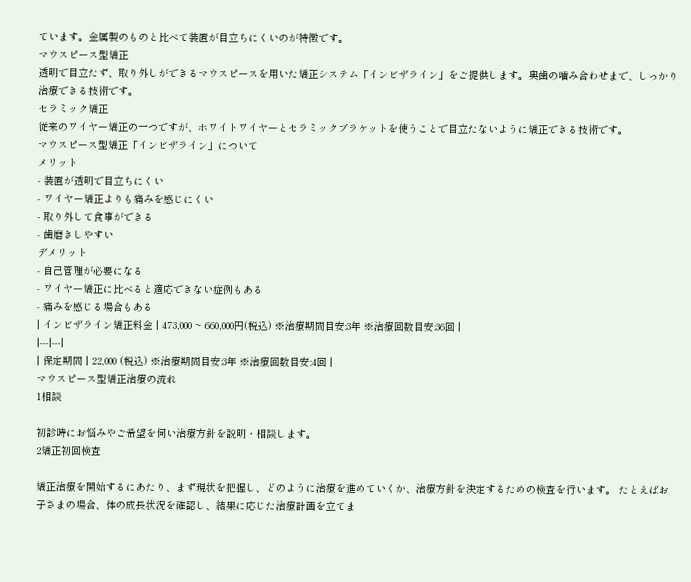ています。金属製のものと比べて装置が目立ちにくいのが特徴です。
マウスピース型矯正
透明で目立たず、取り外しができるマウスピースを用いた矯正システム「インビザライン」をご提供します。奥歯の噛み合わせまで、しっかり治療できる技術です。
セラミック矯正
従来のワイヤー矯正の一つですが、ホワイトワイヤーとセラミックブラケットを使うことで目立たないように矯正できる技術です。
マウスピース型矯正「インビザライン」について
メリット
- 装置が透明で目立ちにくい
- ワイヤー矯正よりも痛みを感じにくい
- 取り外して食事ができる
- 歯磨きしやすい
デメリット
- 自己管理が必要になる
- ワイヤー矯正に比べると適応できない症例もある
- 痛みを感じる場合もある
| インビザライン矯正料金 | 473,000 ~ 660,000円(税込) ※治療期間目安:3年 ※治療回数目安:36回 |
|---|---|
| 保定期間 | 22,000 (税込) ※治療期間目安:3年 ※治療回数目安:4回 |
マウスピース型矯正治療の流れ
1相談

初診時にお悩みやご希望を伺い治療方針を説明・相談します。
2矯正初回検査

矯正治療を開始するにあたり、まず現状を把握し、どのように治療を進めていくか、治療方針を決定するための検査を行います。 たとえばお子さまの場合、体の成長状況を確認し、結果に応じた治療計画を立てま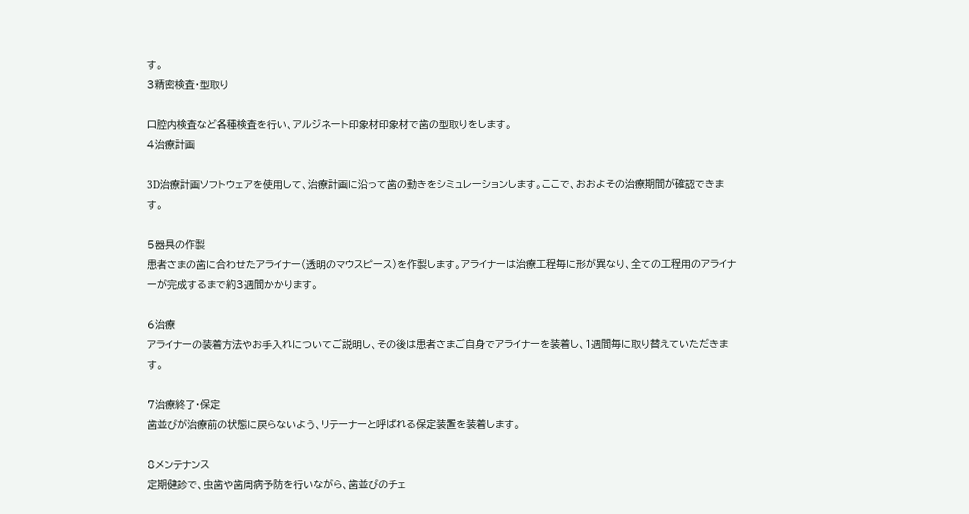す。
3精密検査・型取り

口腔内検査など各種検査を行い、アルジネート印象材印象材で歯の型取りをします。
4治療計画

3D治療計画ソフトウェアを使用して、治療計画に沿って歯の動きをシミュレーションします。ここで、おおよその治療期間が確認できます。

5器具の作製
患者さまの歯に合わせたアライナー(透明のマウスピース)を作製します。アライナーは治療工程毎に形が異なり、全ての工程用のアライナーが完成するまで約3週間かかります。

6治療
アライナーの装着方法やお手入れについてご説明し、その後は患者さまご自身でアライナーを装着し、1週間毎に取り替えていただきます。

7治療終了・保定
歯並びが治療前の状態に戻らないよう、リテーナーと呼ばれる保定装置を装着します。

8メンテナンス
定期健診で、虫歯や歯周病予防を行いながら、歯並びのチェ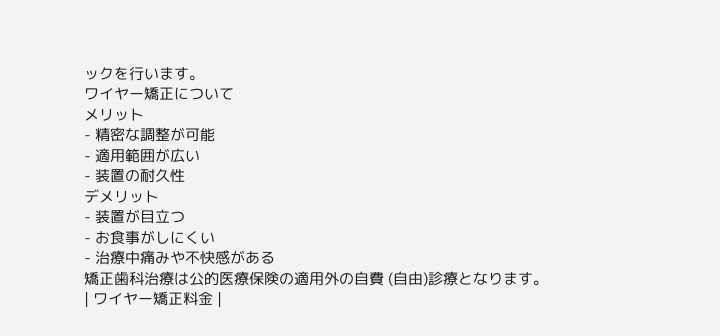ックを行います。
ワイヤー矯正について
メリット
- 精密な調整が可能
- 適用範囲が広い
- 装置の耐久性
デメリット
- 装置が目立つ
- お食事がしにくい
- 治療中痛みや不快感がある
矯正歯科治療は公的医療保険の適用外の自費 (自由)診療となります。
| ワイヤー矯正料金 |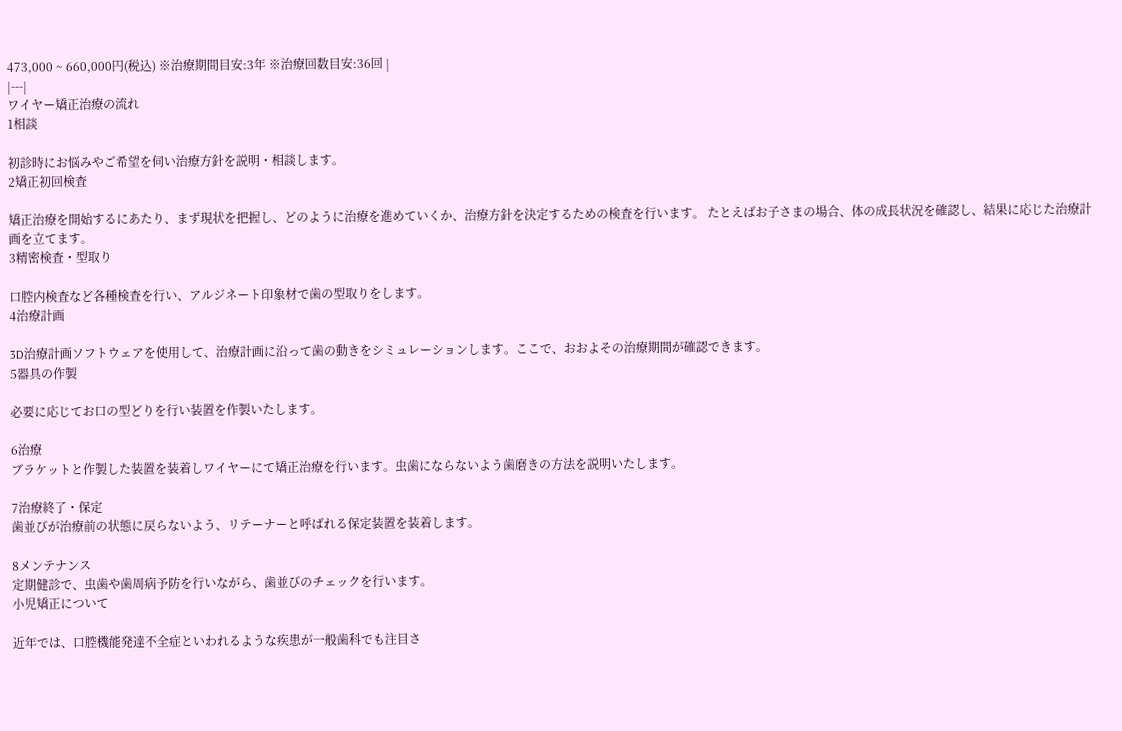473,000 ~ 660,000円(税込) ※治療期間目安:3年 ※治療回数目安:36回 |
|---|
ワイヤー矯正治療の流れ
1相談

初診時にお悩みやご希望を伺い治療方針を説明・相談します。
2矯正初回検査

矯正治療を開始するにあたり、まず現状を把握し、どのように治療を進めていくか、治療方針を決定するための検査を行います。 たとえばお子さまの場合、体の成長状況を確認し、結果に応じた治療計画を立てます。
3精密検査・型取り

口腔内検査など各種検査を行い、アルジネート印象材で歯の型取りをします。
4治療計画

3D治療計画ソフトウェアを使用して、治療計画に沿って歯の動きをシミュレーションします。ここで、おおよその治療期間が確認できます。
5器具の作製

必要に応じてお口の型どりを行い装置を作製いたします。

6治療
ブラケットと作製した装置を装着しワイヤーにて矯正治療を行います。虫歯にならないよう歯磨きの方法を説明いたします。

7治療終了・保定
歯並びが治療前の状態に戻らないよう、リテーナーと呼ばれる保定装置を装着します。

8メンテナンス
定期健診で、虫歯や歯周病予防を行いながら、歯並びのチェックを行います。
小児矯正について

近年では、口腔機能発達不全症といわれるような疾患が一般歯科でも注目さ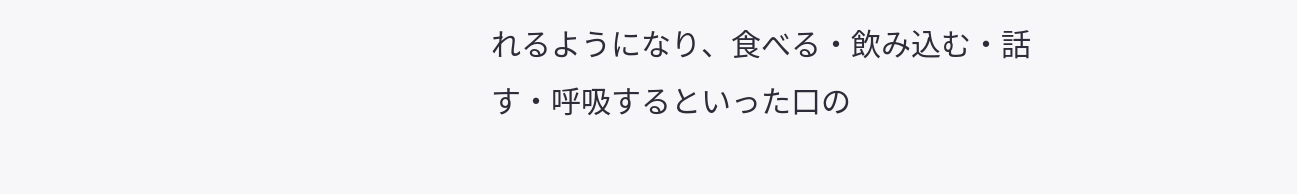れるようになり、食べる・飲み込む・話す・呼吸するといった口の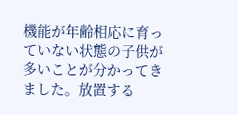機能が年齢相応に育っていない状態の子供が多いことが分かってきました。放置する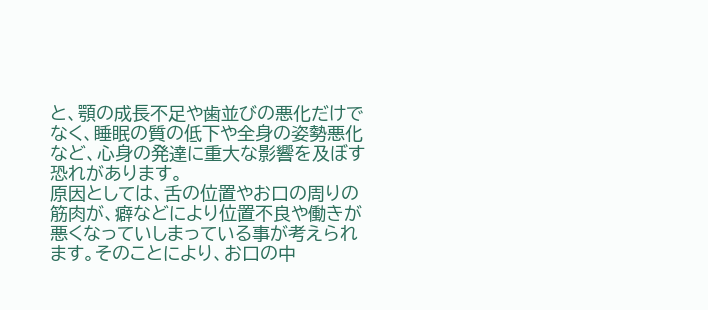と、顎の成長不足や歯並びの悪化だけでなく、睡眠の質の低下や全身の姿勢悪化など、心身の発達に重大な影響を及ぼす恐れがあります。
原因としては、舌の位置やお口の周りの筋肉が、癖などにより位置不良や働きが悪くなっていしまっている事が考えられます。そのことにより、お口の中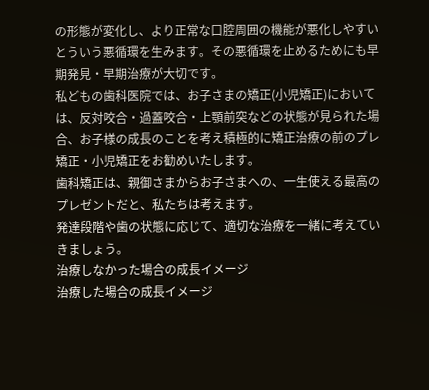の形態が変化し、より正常な口腔周囲の機能が悪化しやすいとういう悪循環を生みます。その悪循環を止めるためにも早期発見・早期治療が大切です。
私どもの歯科医院では、お子さまの矯正(小児矯正)においては、反対咬合・過蓋咬合・上顎前突などの状態が見られた場合、お子様の成長のことを考え積極的に矯正治療の前のプレ矯正・小児矯正をお勧めいたします。
歯科矯正は、親御さまからお子さまへの、一生使える最高のプレゼントだと、私たちは考えます。
発達段階や歯の状態に応じて、適切な治療を一緒に考えていきましょう。
治療しなかった場合の成長イメージ
治療した場合の成長イメージ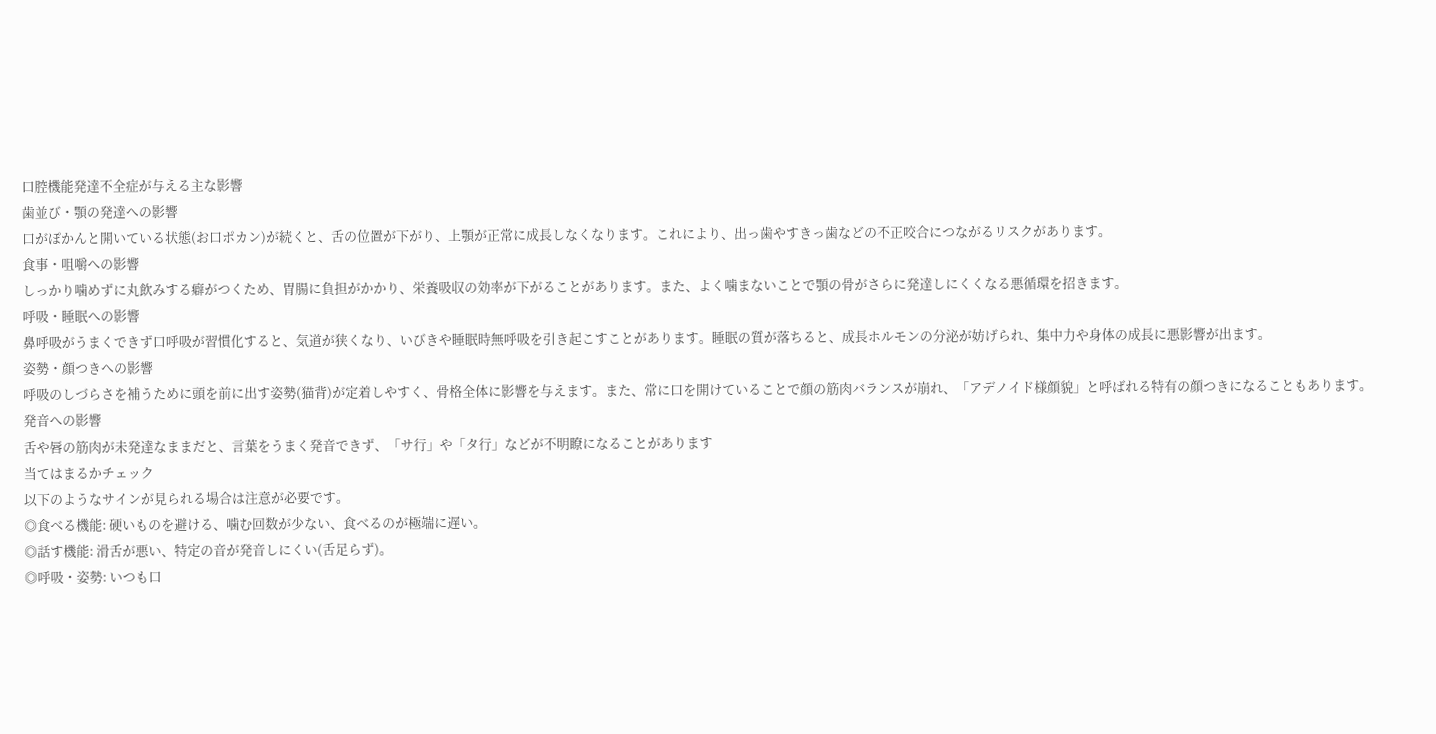口腔機能発達不全症が与える主な影響
歯並び・顎の発達への影響
口がぽかんと開いている状態(お口ポカン)が続くと、舌の位置が下がり、上顎が正常に成長しなくなります。これにより、出っ歯やすきっ歯などの不正咬合につながるリスクがあります。
食事・咀嚼への影響
しっかり噛めずに丸飲みする癖がつくため、胃腸に負担がかかり、栄養吸収の効率が下がることがあります。また、よく噛まないことで顎の骨がさらに発達しにくくなる悪循環を招きます。
呼吸・睡眠への影響
鼻呼吸がうまくできず口呼吸が習慣化すると、気道が狭くなり、いびきや睡眠時無呼吸を引き起こすことがあります。睡眠の質が落ちると、成長ホルモンの分泌が妨げられ、集中力や身体の成長に悪影響が出ます。
姿勢・顔つきへの影響
呼吸のしづらさを補うために頭を前に出す姿勢(猫背)が定着しやすく、骨格全体に影響を与えます。また、常に口を開けていることで顔の筋肉バランスが崩れ、「アデノイド様顔貌」と呼ばれる特有の顔つきになることもあります。
発音への影響
舌や唇の筋肉が未発達なままだと、言葉をうまく発音できず、「サ行」や「タ行」などが不明瞭になることがあります
当てはまるかチェック
以下のようなサインが見られる場合は注意が必要です。
◎食べる機能: 硬いものを避ける、噛む回数が少ない、食べるのが極端に遅い。
◎話す機能: 滑舌が悪い、特定の音が発音しにくい(舌足らず)。
◎呼吸・姿勢: いつも口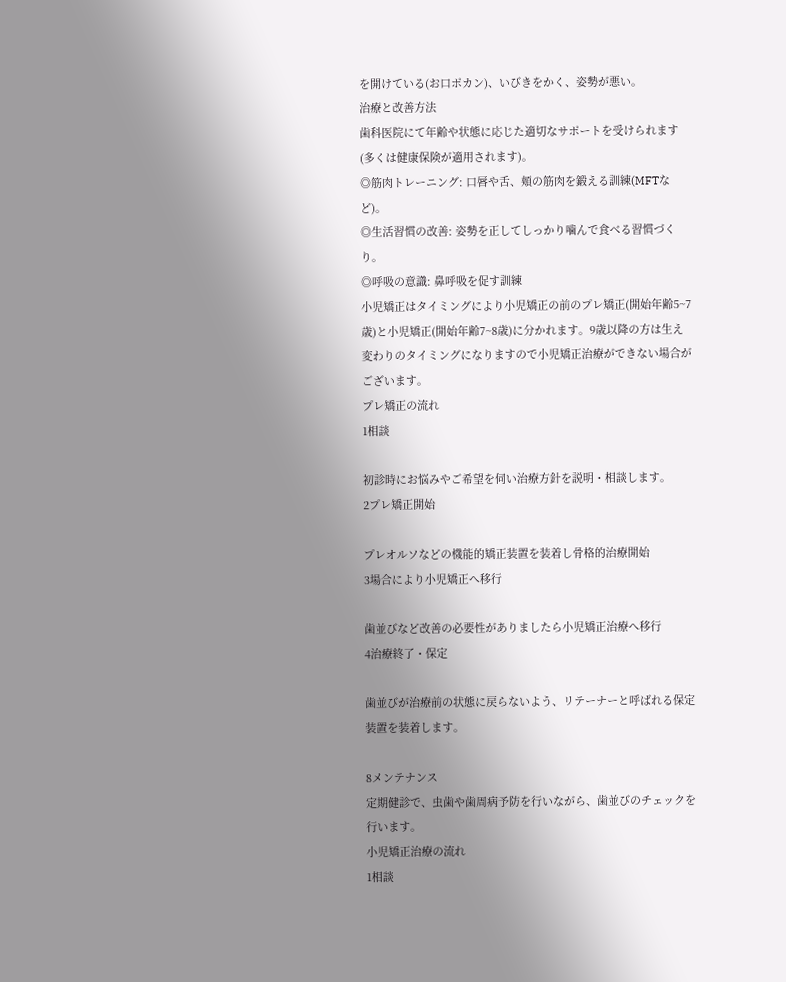を開けている(お口ポカン)、いびきをかく、姿勢が悪い。
治療と改善方法
歯科医院にて年齢や状態に応じた適切なサポートを受けられます(多くは健康保険が適用されます)。
◎筋肉トレーニング: 口唇や舌、頬の筋肉を鍛える訓練(MFTなど)。
◎生活習慣の改善: 姿勢を正してしっかり噛んで食べる習慣づくり。
◎呼吸の意識: 鼻呼吸を促す訓練
小児矯正はタイミングにより小児矯正の前のプレ矯正(開始年齢5~7歳)と小児矯正(開始年齢7~8歳)に分かれます。9歳以降の方は生え変わりのタイミングになりますので小児矯正治療ができない場合がございます。
プレ矯正の流れ
1相談

初診時にお悩みやご希望を伺い治療方針を説明・相談します。
2プレ矯正開始

プレオルソなどの機能的矯正装置を装着し骨格的治療開始
3場合により小児矯正へ移行

歯並びなど改善の必要性がありましたら小児矯正治療へ移行
4治療終了・保定

歯並びが治療前の状態に戻らないよう、リテーナーと呼ばれる保定装置を装着します。

8メンテナンス
定期健診で、虫歯や歯周病予防を行いながら、歯並びのチェックを行います。
小児矯正治療の流れ
1相談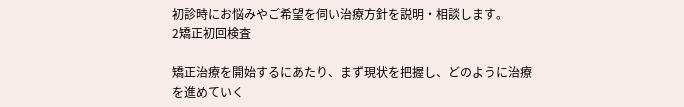初診時にお悩みやご希望を伺い治療方針を説明・相談します。
2矯正初回検査

矯正治療を開始するにあたり、まず現状を把握し、どのように治療を進めていく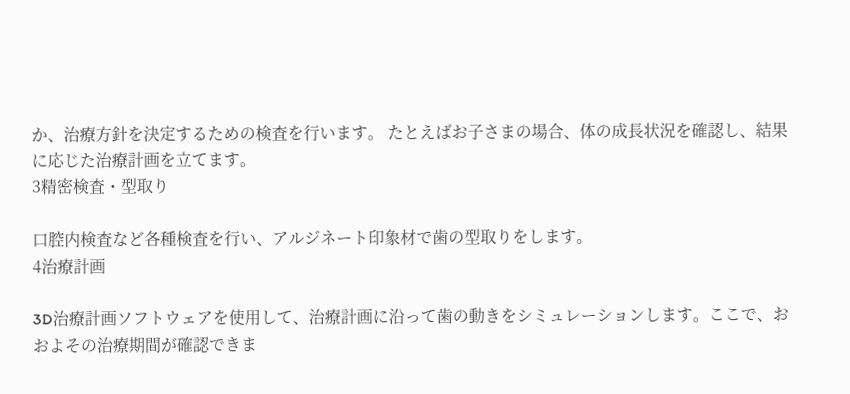か、治療方針を決定するための検査を行います。 たとえばお子さまの場合、体の成長状況を確認し、結果に応じた治療計画を立てます。
3精密検査・型取り

口腔内検査など各種検査を行い、アルジネート印象材で歯の型取りをします。
4治療計画

3D治療計画ソフトウェアを使用して、治療計画に沿って歯の動きをシミュレーションします。ここで、おおよその治療期間が確認できま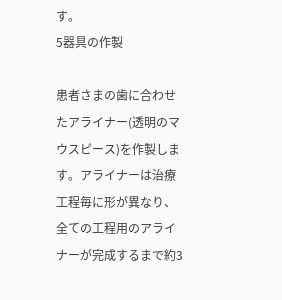す。
5器具の作製

患者さまの歯に合わせたアライナー(透明のマウスピース)を作製します。アライナーは治療工程毎に形が異なり、全ての工程用のアライナーが完成するまで約3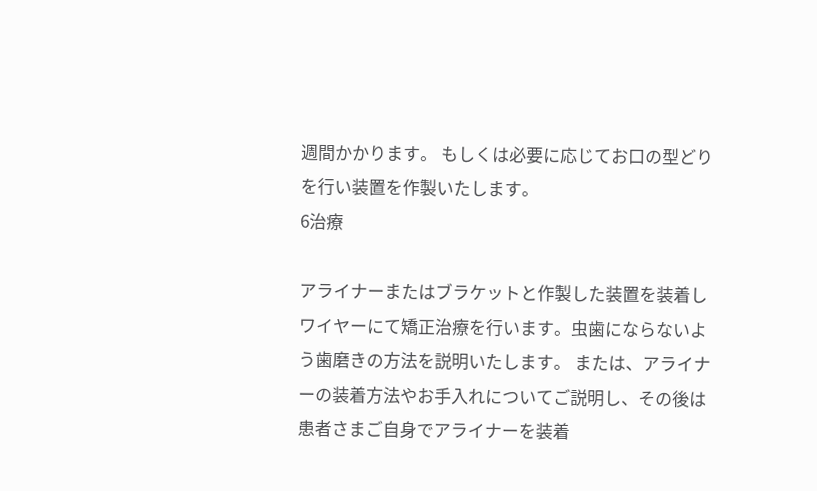週間かかります。 もしくは必要に応じてお口の型どりを行い装置を作製いたします。
6治療

アライナーまたはブラケットと作製した装置を装着しワイヤーにて矯正治療を行います。虫歯にならないよう歯磨きの方法を説明いたします。 または、アライナーの装着方法やお手入れについてご説明し、その後は患者さまご自身でアライナーを装着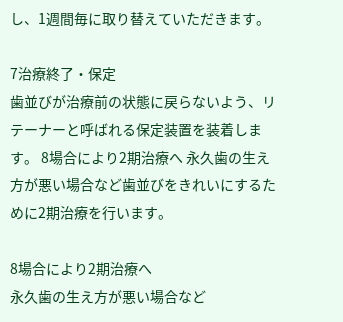し、1週間毎に取り替えていただきます。

7治療終了・保定
歯並びが治療前の状態に戻らないよう、リテーナーと呼ばれる保定装置を装着します。 8場合により2期治療へ 永久歯の生え方が悪い場合など歯並びをきれいにするために2期治療を行います。

8場合により2期治療へ
永久歯の生え方が悪い場合など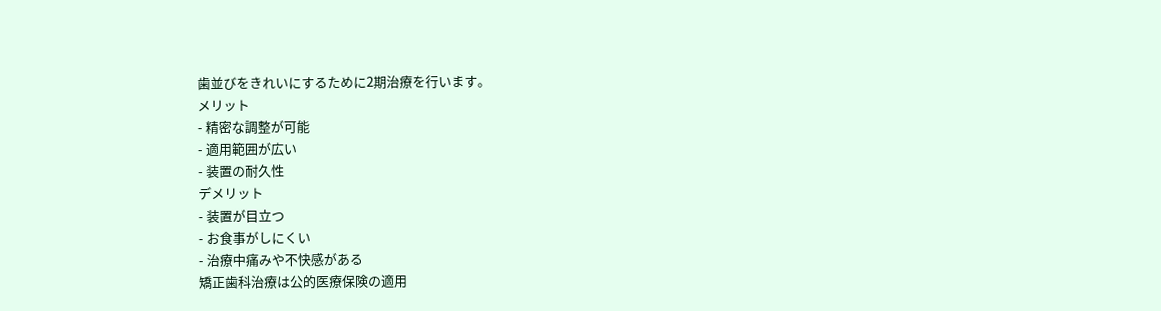歯並びをきれいにするために2期治療を行います。
メリット
- 精密な調整が可能
- 適用範囲が広い
- 装置の耐久性
デメリット
- 装置が目立つ
- お食事がしにくい
- 治療中痛みや不快感がある
矯正歯科治療は公的医療保険の適用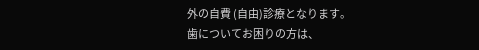外の自費 (自由)診療となります。
歯についてお困りの方は、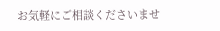お気軽にご相談くださいませ